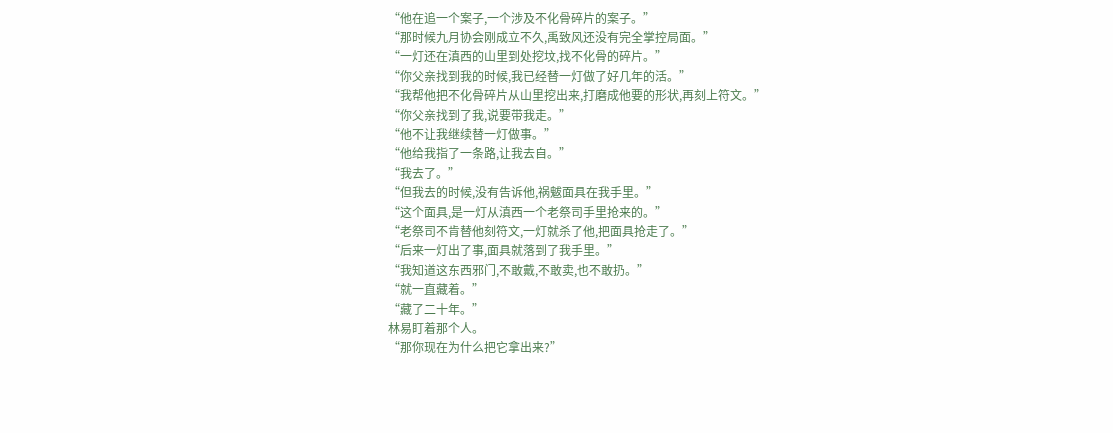“他在追一个案子,一个涉及不化骨碎片的案子。”
“那时候九月协会刚成立不久,禹致风还没有完全掌控局面。”
“一灯还在滇西的山里到处挖坟,找不化骨的碎片。”
“你父亲找到我的时候,我已经替一灯做了好几年的活。”
“我帮他把不化骨碎片从山里挖出来,打磨成他要的形状,再刻上符文。”
“你父亲找到了我,说要带我走。”
“他不让我继续替一灯做事。”
“他给我指了一条路,让我去自。”
“我去了。”
“但我去的时候,没有告诉他,祸魃面具在我手里。”
“这个面具,是一灯从滇西一个老祭司手里抢来的。”
“老祭司不肯替他刻符文,一灯就杀了他,把面具抢走了。”
“后来一灯出了事,面具就落到了我手里。”
“我知道这东西邪门,不敢戴,不敢卖,也不敢扔。”
“就一直藏着。”
“藏了二十年。”
林易盯着那个人。
“那你现在为什么把它拿出来?”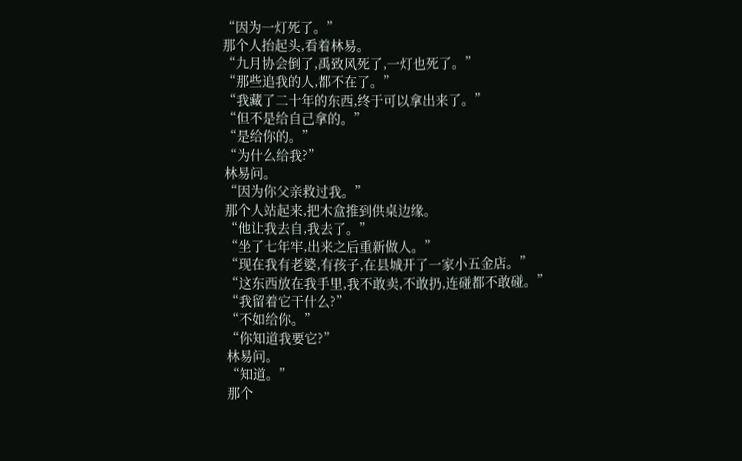“因为一灯死了。”
那个人抬起头,看着林易。
“九月协会倒了,禹致风死了,一灯也死了。”
“那些追我的人,都不在了。”
“我藏了二十年的东西,终于可以拿出来了。”
“但不是给自己拿的。”
“是给你的。”
“为什么给我?”
林易问。
“因为你父亲救过我。”
那个人站起来,把木盒推到供桌边缘。
“他让我去自,我去了。”
“坐了七年牢,出来之后重新做人。”
“现在我有老婆,有孩子,在县城开了一家小五金店。”
“这东西放在我手里,我不敢卖,不敢扔,连碰都不敢碰。”
“我留着它干什么?”
“不如给你。”
“你知道我要它?”
林易问。
“知道。”
那个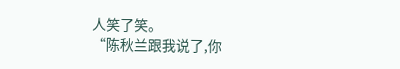人笑了笑。
“陈秋兰跟我说了,你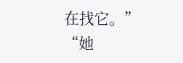在找它。”
“她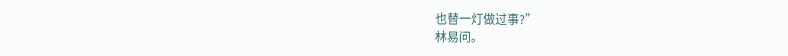也替一灯做过事?”
林易问。